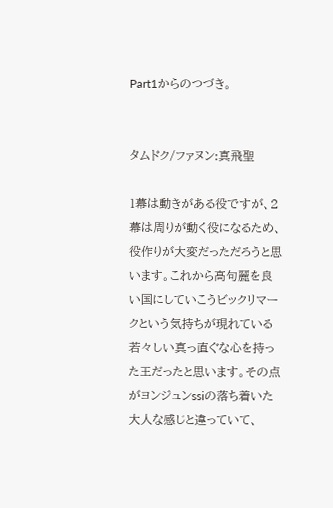Part1からのつづき。


タムドク/ファヌン:真飛聖

1幕は動きがある役ですが、2幕は周りが動く役になるため、役作りが大変だっただろうと思います。これから高句麗を良い国にしていこうビックリマークという気持ちが現れている若々しい真っ直ぐな心を持った王だったと思います。その点がヨンジュンssiの落ち着いた大人な感じと違っていて、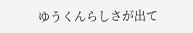ゆうくんらしさが出て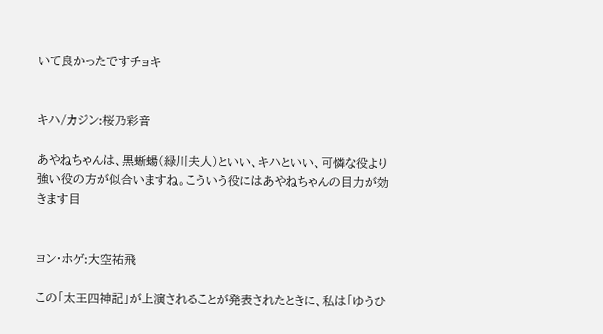いて良かったですチョキ


キハ/カジン:桜乃彩音

あやねちゃんは、黒蜥蝪(緑川夫人)といい、キハといい、可憐な役より強い役の方が似合いますね。こういう役にはあやねちゃんの目力が効きます目


ヨン・ホゲ:大空祐飛

この「太王四神記」が上演されることが発表されたときに、私は「ゆうひ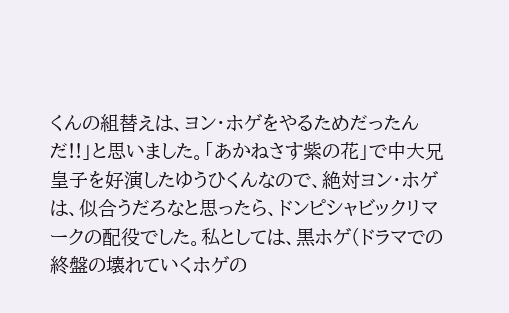くんの組替えは、ヨン・ホゲをやるためだったんだ!!」と思いました。「あかねさす紫の花」で中大兄皇子を好演したゆうひくんなので、絶対ヨン・ホゲは、似合うだろなと思ったら、ドンピシャビックリマークの配役でした。私としては、黒ホゲ(ドラマでの終盤の壊れていくホゲの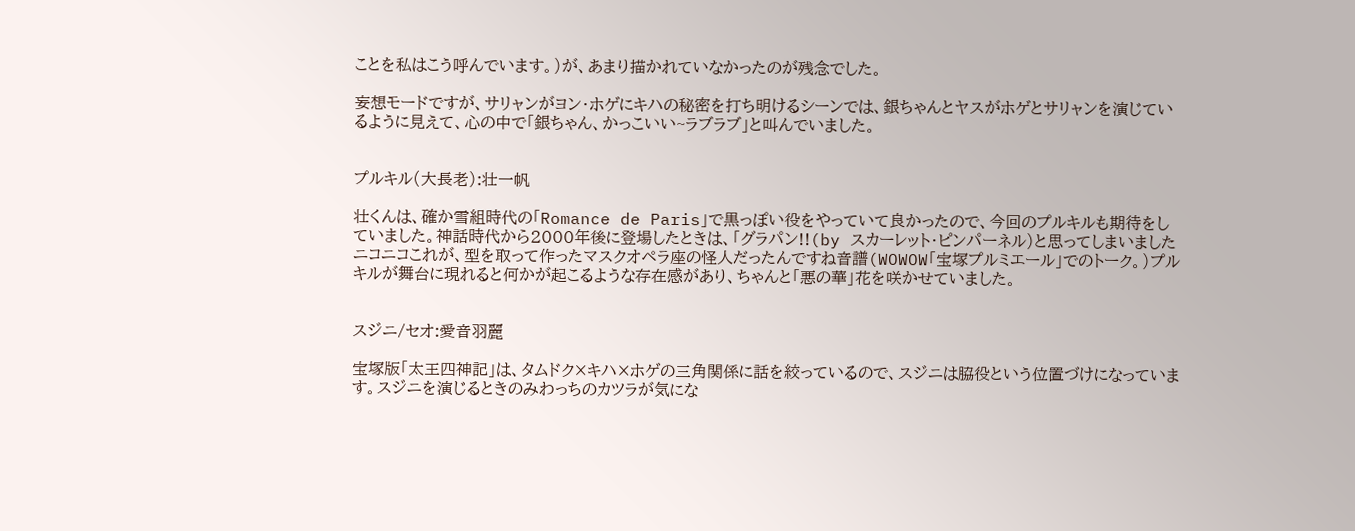ことを私はこう呼んでいます。)が、あまり描かれていなかったのが残念でした。

妄想モードですが、サリャンがヨン・ホゲにキハの秘密を打ち明けるシーンでは、銀ちゃんとヤスがホゲとサリャンを演じているように見えて、心の中で「銀ちゃん、かっこいい~ラブラブ」と叫んでいました。


プルキル(大長老):壮一帆

壮くんは、確か雪組時代の「Romance de Paris」で黒っぽい役をやっていて良かったので、今回のプルキルも期待をしていました。神話時代から2000年後に登場したときは、「グラパン!!(by スカーレット・ピンパーネル)と思ってしまいましたニコニコこれが、型を取って作ったマスクオペラ座の怪人だったんですね音譜(WOWOW「宝塚プルミエール」でのトーク。)プルキルが舞台に現れると何かが起こるような存在感があり、ちゃんと「悪の華」花を咲かせていました。


スジニ/セオ:愛音羽麗

宝塚版「太王四神記」は、タムドク×キハ×ホゲの三角関係に話を絞っているので、スジニは脇役という位置づけになっています。スジニを演じるときのみわっちのカツラが気にな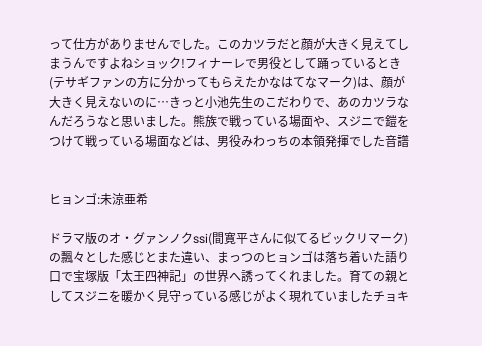って仕方がありませんでした。このカツラだと顔が大きく見えてしまうんですよねショック!フィナーレで男役として踊っているとき(テサギファンの方に分かってもらえたかなはてなマーク)は、顔が大きく見えないのに…きっと小池先生のこだわりで、あのカツラなんだろうなと思いました。熊族で戦っている場面や、スジニで鎧をつけて戦っている場面などは、男役みわっちの本領発揮でした音譜


ヒョンゴ:未涼亜希

ドラマ版のオ・グァンノクssi(間寛平さんに似てるビックリマーク)の飄々とした感じとまた違い、まっつのヒョンゴは落ち着いた語り口で宝塚版「太王四神記」の世界へ誘ってくれました。育ての親としてスジニを暖かく見守っている感じがよく現れていましたチョキ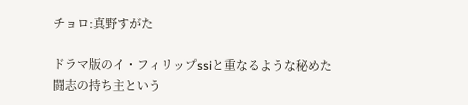チョロ:真野すがた

ドラマ版のイ・フィリップssiと重なるような秘めた闘志の持ち主という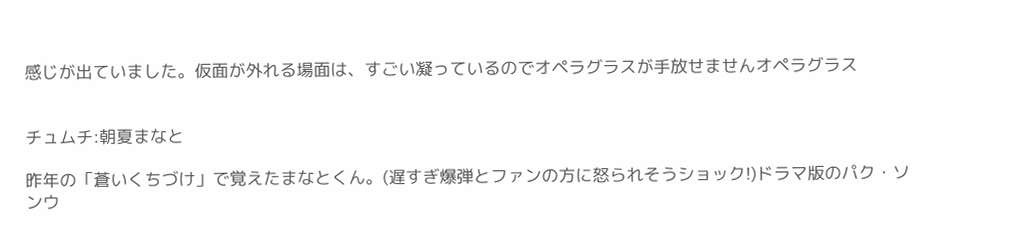感じが出ていました。仮面が外れる場面は、すごい凝っているのでオペラグラスが手放せませんオペラグラス


チュムチ:朝夏まなと

昨年の「蒼いくちづけ」で覚えたまなとくん。(遅すぎ爆弾とファンの方に怒られそうショック!)ドラマ版のパク・ソンウ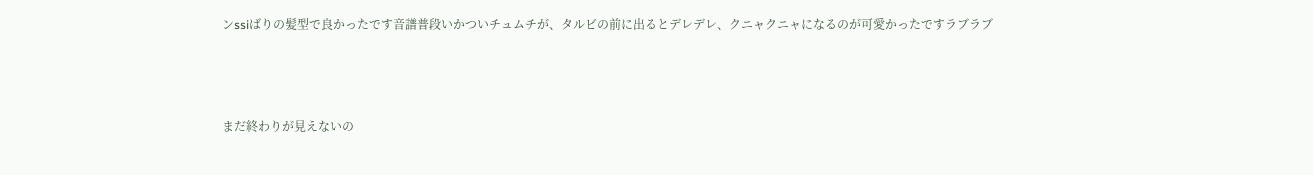ンssiばりの髪型で良かったです音譜普段いかついチュムチが、タルビの前に出るとデレデレ、クニャクニャになるのが可愛かったですラブラブ



まだ終わりが見えないの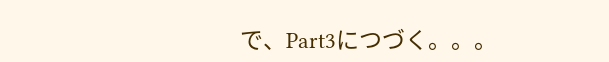で、Part3につづく。。。